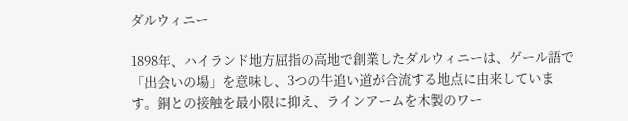ダルウィニー

1898年、ハイランド地方屈指の高地で創業したダルウィニーは、ゲール語で「出会いの場」を意味し、3つの牛追い道が合流する地点に由来しています。銅との接触を最小限に抑え、ラインアームを木製のワー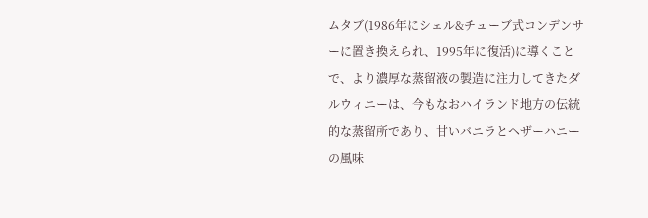ムタブ(1986年にシェル&チューブ式コンデンサーに置き換えられ、1995年に復活)に導くことで、より濃厚な蒸留液の製造に注力してきたダルウィニーは、今もなおハイランド地方の伝統的な蒸留所であり、甘いバニラとヘザーハニーの風味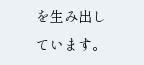を生み出しています。